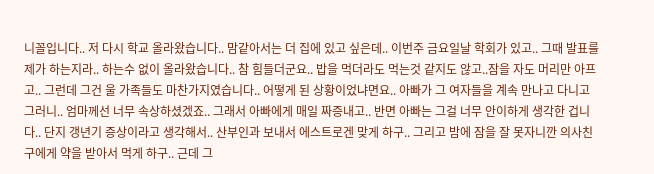니꼴입니다.. 저 다시 학교 올라왔습니다.. 맘같아서는 더 집에 있고 싶은데.. 이번주 금요일날 학회가 있고.. 그때 발표를 제가 하는지라.. 하는수 없이 올라왔습니다.. 참 힘들더군요.. 밥을 먹더라도 먹는것 같지도 않고..잠을 자도 머리만 아프고.. 그런데 그건 울 가족들도 마찬가지였습니다.. 어떻게 된 상황이었냐면요.. 아빠가 그 여자들을 계속 만나고 다니고 그러니.. 엄마께선 너무 속상하셨겠죠.. 그래서 아빠에게 매일 짜증내고.. 반면 아빠는 그걸 너무 안이하게 생각한 겁니다.. 단지 갱년기 증상이라고 생각해서.. 산부인과 보내서 에스트로겐 맞게 하구.. 그리고 밤에 잠을 잘 못자니깐 의사친구에게 약을 받아서 먹게 하구.. 근데 그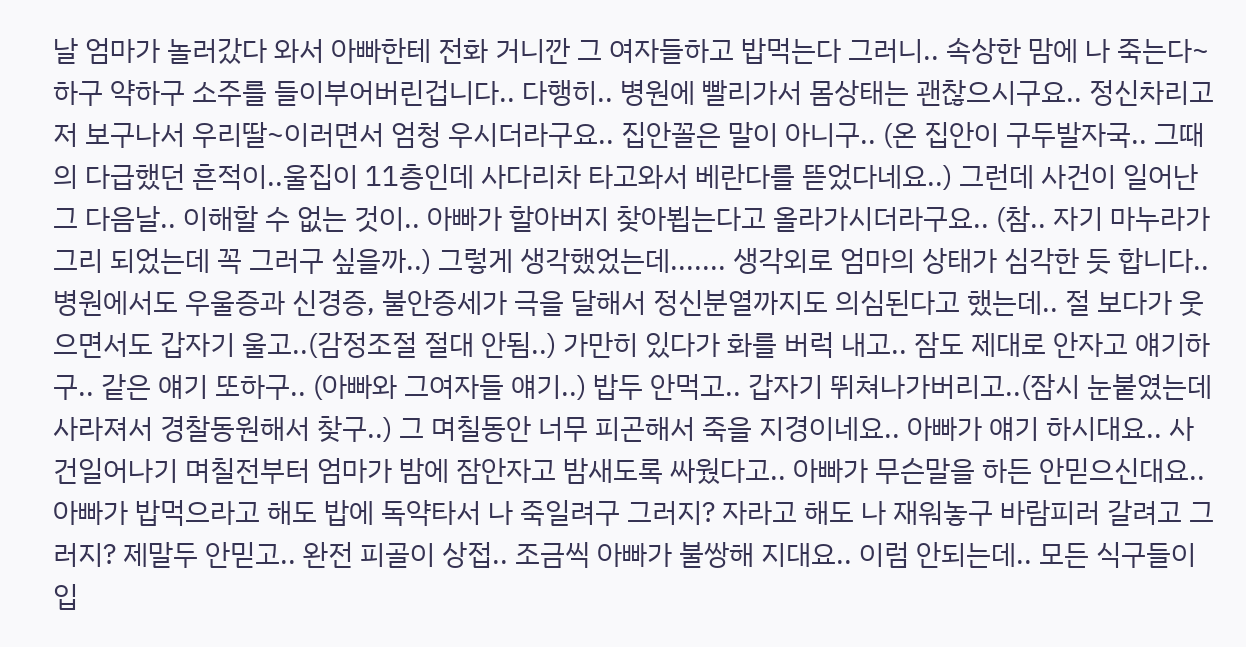날 엄마가 놀러갔다 와서 아빠한테 전화 거니깐 그 여자들하고 밥먹는다 그러니.. 속상한 맘에 나 죽는다~하구 약하구 소주를 들이부어버린겁니다.. 다행히.. 병원에 빨리가서 몸상태는 괜찮으시구요.. 정신차리고 저 보구나서 우리딸~이러면서 엄청 우시더라구요.. 집안꼴은 말이 아니구.. (온 집안이 구두발자국.. 그때의 다급했던 흔적이..울집이 11층인데 사다리차 타고와서 베란다를 뜯었다네요..) 그런데 사건이 일어난 그 다음날.. 이해할 수 없는 것이.. 아빠가 할아버지 찾아뵙는다고 올라가시더라구요.. (참.. 자기 마누라가 그리 되었는데 꼭 그러구 싶을까..) 그렇게 생각했었는데....... 생각외로 엄마의 상태가 심각한 듯 합니다.. 병원에서도 우울증과 신경증, 불안증세가 극을 달해서 정신분열까지도 의심된다고 했는데.. 절 보다가 웃으면서도 갑자기 울고..(감정조절 절대 안됨..) 가만히 있다가 화를 버럭 내고.. 잠도 제대로 안자고 얘기하구.. 같은 얘기 또하구.. (아빠와 그여자들 얘기..) 밥두 안먹고.. 갑자기 뛰쳐나가버리고..(잠시 눈붙였는데 사라져서 경찰동원해서 찾구..) 그 며칠동안 너무 피곤해서 죽을 지경이네요.. 아빠가 얘기 하시대요.. 사건일어나기 며칠전부터 엄마가 밤에 잠안자고 밤새도록 싸웠다고.. 아빠가 무슨말을 하든 안믿으신대요.. 아빠가 밥먹으라고 해도 밥에 독약타서 나 죽일려구 그러지? 자라고 해도 나 재워놓구 바람피러 갈려고 그러지? 제말두 안믿고.. 완전 피골이 상접.. 조금씩 아빠가 불쌍해 지대요.. 이럼 안되는데.. 모든 식구들이 입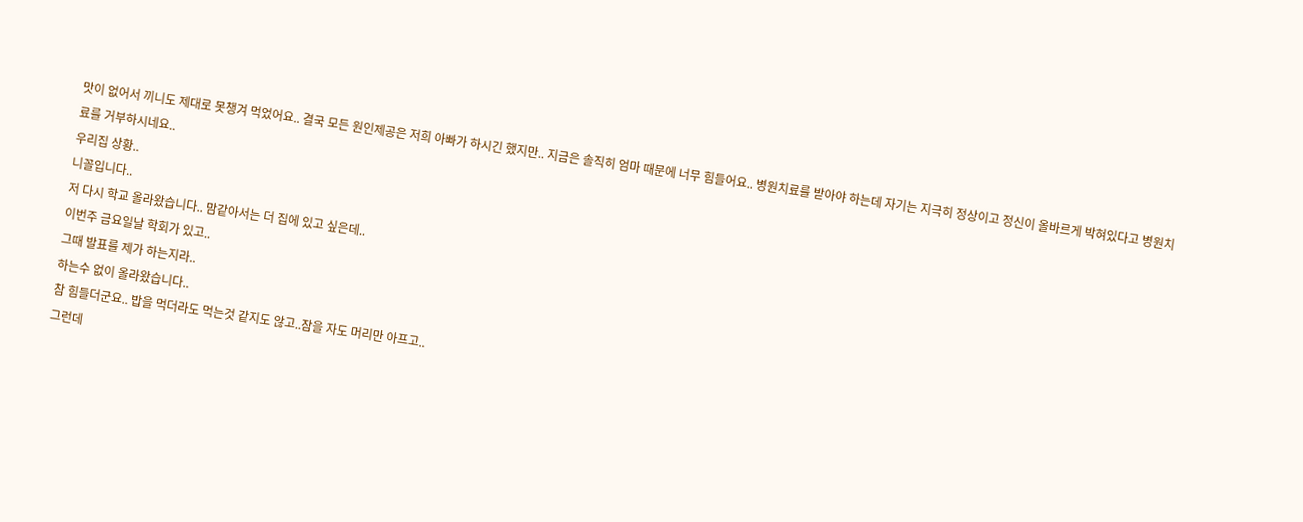맛이 없어서 끼니도 제대로 못챙겨 먹었어요.. 결국 모든 원인제공은 저희 아빠가 하시긴 했지만.. 지금은 솔직히 엄마 때문에 너무 힘들어요.. 병원치료를 받아야 하는데 자기는 지극히 정상이고 정신이 올바르게 박혀있다고 병원치료를 거부하시네요..
우리집 상황..
니꼴입니다..
저 다시 학교 올라왔습니다.. 맘같아서는 더 집에 있고 싶은데..
이번주 금요일날 학회가 있고..
그때 발표를 제가 하는지라..
하는수 없이 올라왔습니다..
참 힘들더군요.. 밥을 먹더라도 먹는것 같지도 않고..잠을 자도 머리만 아프고..
그런데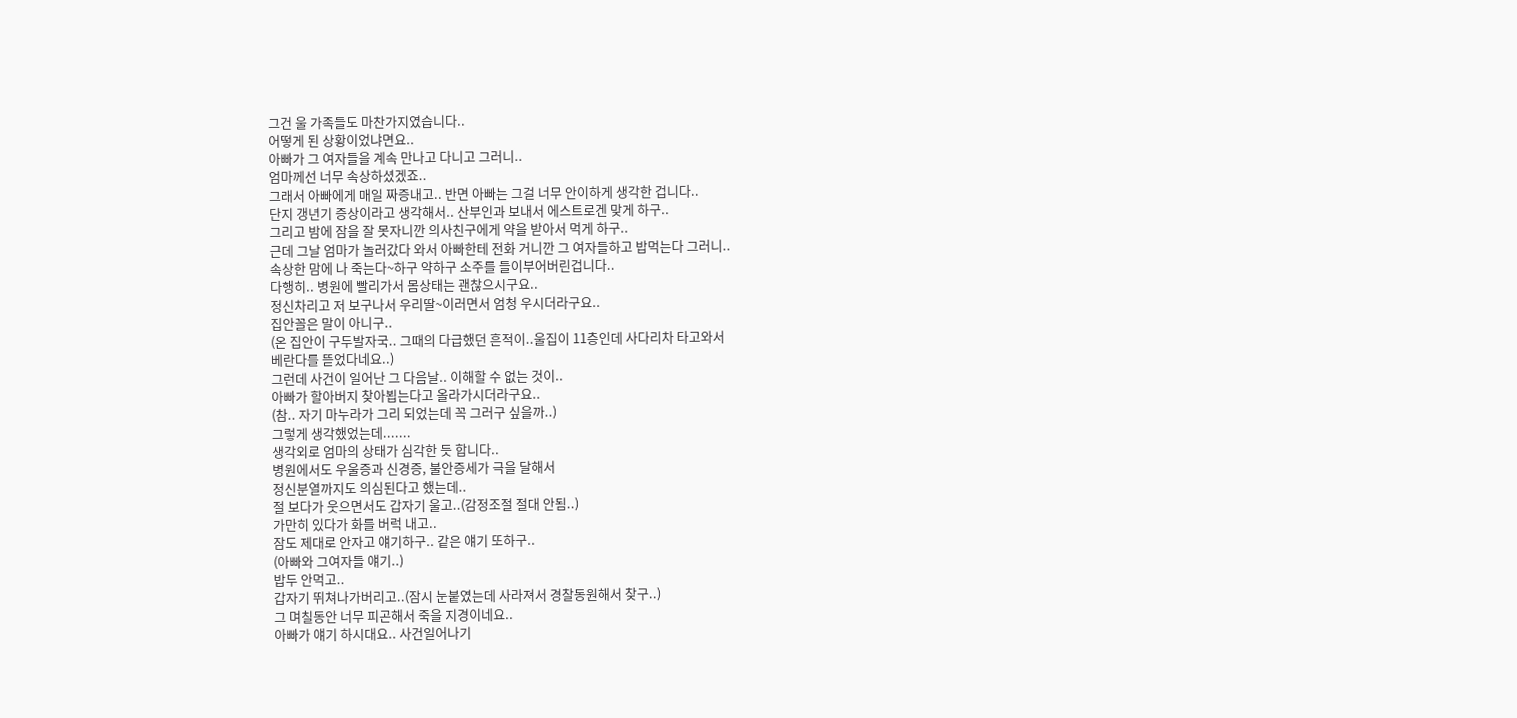그건 울 가족들도 마찬가지였습니다..
어떻게 된 상황이었냐면요..
아빠가 그 여자들을 계속 만나고 다니고 그러니..
엄마께선 너무 속상하셨겠죠..
그래서 아빠에게 매일 짜증내고.. 반면 아빠는 그걸 너무 안이하게 생각한 겁니다..
단지 갱년기 증상이라고 생각해서.. 산부인과 보내서 에스트로겐 맞게 하구..
그리고 밤에 잠을 잘 못자니깐 의사친구에게 약을 받아서 먹게 하구..
근데 그날 엄마가 놀러갔다 와서 아빠한테 전화 거니깐 그 여자들하고 밥먹는다 그러니..
속상한 맘에 나 죽는다~하구 약하구 소주를 들이부어버린겁니다..
다행히.. 병원에 빨리가서 몸상태는 괜찮으시구요..
정신차리고 저 보구나서 우리딸~이러면서 엄청 우시더라구요..
집안꼴은 말이 아니구..
(온 집안이 구두발자국.. 그때의 다급했던 흔적이..울집이 11층인데 사다리차 타고와서
베란다를 뜯었다네요..)
그런데 사건이 일어난 그 다음날.. 이해할 수 없는 것이..
아빠가 할아버지 찾아뵙는다고 올라가시더라구요..
(참.. 자기 마누라가 그리 되었는데 꼭 그러구 싶을까..)
그렇게 생각했었는데.......
생각외로 엄마의 상태가 심각한 듯 합니다..
병원에서도 우울증과 신경증, 불안증세가 극을 달해서
정신분열까지도 의심된다고 했는데..
절 보다가 웃으면서도 갑자기 울고..(감정조절 절대 안됨..)
가만히 있다가 화를 버럭 내고..
잠도 제대로 안자고 얘기하구.. 같은 얘기 또하구..
(아빠와 그여자들 얘기..)
밥두 안먹고..
갑자기 뛰쳐나가버리고..(잠시 눈붙였는데 사라져서 경찰동원해서 찾구..)
그 며칠동안 너무 피곤해서 죽을 지경이네요..
아빠가 얘기 하시대요.. 사건일어나기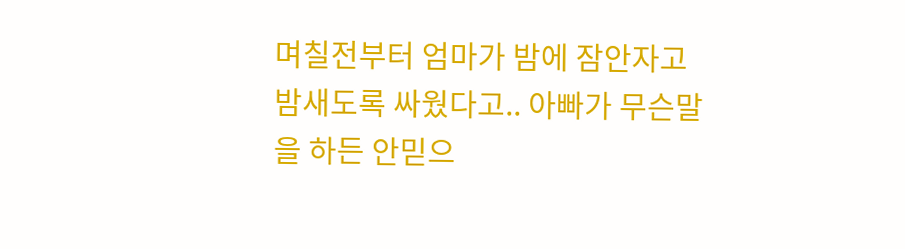며칠전부터 엄마가 밤에 잠안자고
밤새도록 싸웠다고.. 아빠가 무슨말을 하든 안믿으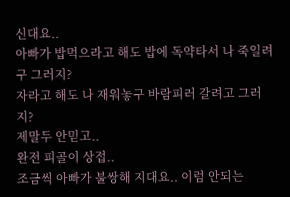신대요..
아빠가 밥먹으라고 해도 밥에 독약타서 나 죽일려구 그러지?
자라고 해도 나 재워놓구 바람피러 갈려고 그러지?
제말두 안믿고..
완전 피골이 상접..
조금씩 아빠가 불쌍해 지대요.. 이럼 안되는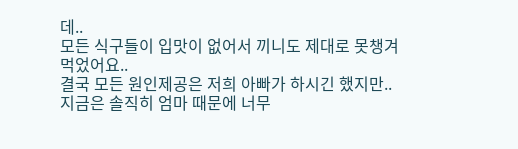데..
모든 식구들이 입맛이 없어서 끼니도 제대로 못챙겨 먹었어요..
결국 모든 원인제공은 저희 아빠가 하시긴 했지만..
지금은 솔직히 엄마 때문에 너무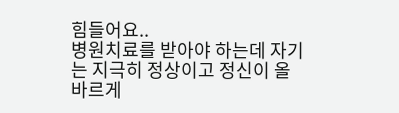힘들어요..
병원치료를 받아야 하는데 자기는 지극히 정상이고 정신이 올바르게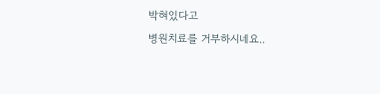박혀있다고
병원치료를 거부하시네요..